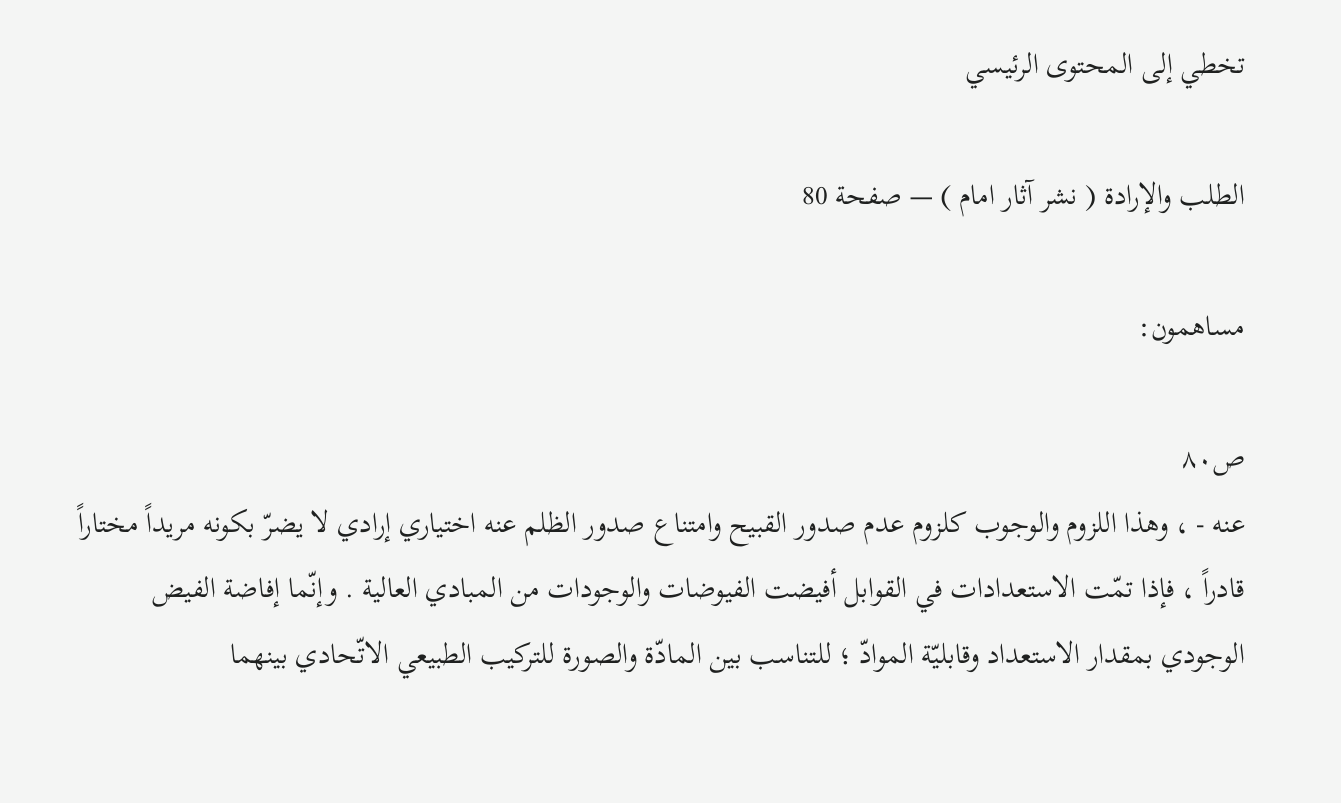تخطي إلى المحتوى الرئيسي

الطلب والإرادة ( نشر آثار امام ) — صفحة 80

مساهمون:

ص٨٠
عنه - ، وهذا اللزوم والوجوب كلزوم عدم صدور القبيح وامتناع صدور الظلم عنه اختياري إرادي لا يضرّ بكونه مريداً مختاراً قادراً ، فإذا تمّت الاستعدادات في القوابل أفيضت الفيوضات والوجودات من المبادي العالية . وإنّما إفاضة الفيض الوجودي بمقدار الاستعداد وقابليّة الموادّ ؛ للتناسب بين المادّة والصورة للتركيب الطبيعي الاتّحادي بينهما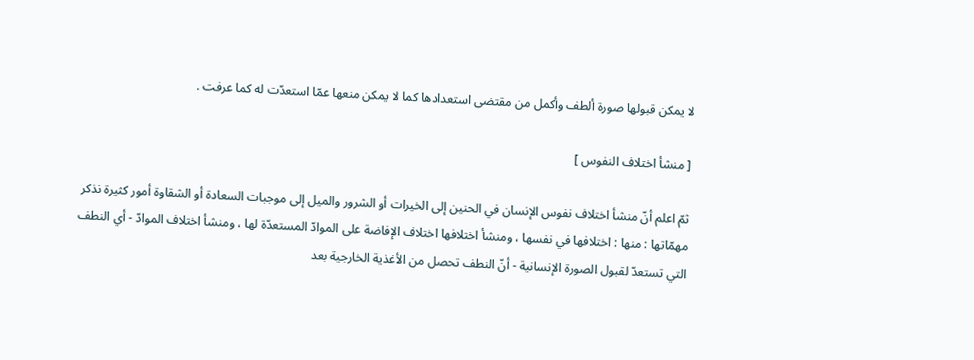لا يمكن قبولها صورة ألطف وأكمل من مقتضى استعدادها كما لا يمكن منعها عمّا استعدّت له كما عرفت .

[ منشأ اختلاف النفوس ]

ثمّ اعلم أنّ منشأ اختلاف نفوس الإنسان في الحنين إلى الخيرات أو الشرور والميل إلى موجبات السعادة أو الشقاوة أمور كثيرة نذكر مهمّاتها : منها : اختلافها في نفسها ، ومنشأ اختلافها اختلاف الإفاضة على الموادّ المستعدّة لها ، ومنشأ اختلاف الموادّ - أي النطف التي تستعدّ لقبول الصورة الإنسانية - أنّ النطف تحصل من الأغذية الخارجية بعد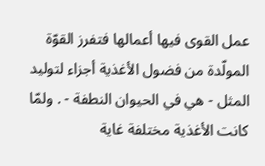عمل القوى فيها أعمالها فتفرز القوّة المولّدة من فضول الأغذية أجزاء لتوليد المثل - هي في الحيوان النطفة - . ولمّا كانت الأغذية مختلفة غاية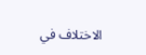الاختلاف في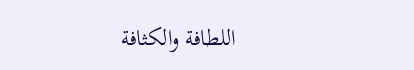اللطافة والكثافة